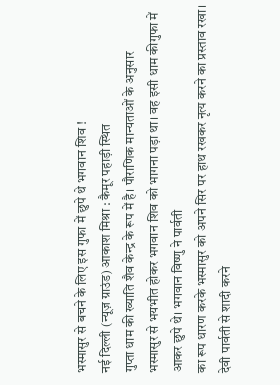भस्मासुर से बचने के लिए इस गुफा में छुपे थे भगवान शिव !
नई दिल्ली (न्यूज़ ग्राउंड) आकाश मिश्रा : कैमूर पहाड़ी स्थित
गुप्ता धाम की ख्याति शैव केन्द्र के रूप में है। पौराणिक मान्यताओं के अनुसार
भस्मासुर से भयभीत होकर भगवान शिव को भागना पड़ा था। वह इसी धाम कीगुफा में आकर छुपे थे। भगवान विष्णु ने पार्वती
का रूप धारण करके भस्मासुर को अपने सिर पर हाथ रखकर नृत्य करने का प्रस्ताव रखा।
देवी पार्वती से शादी करने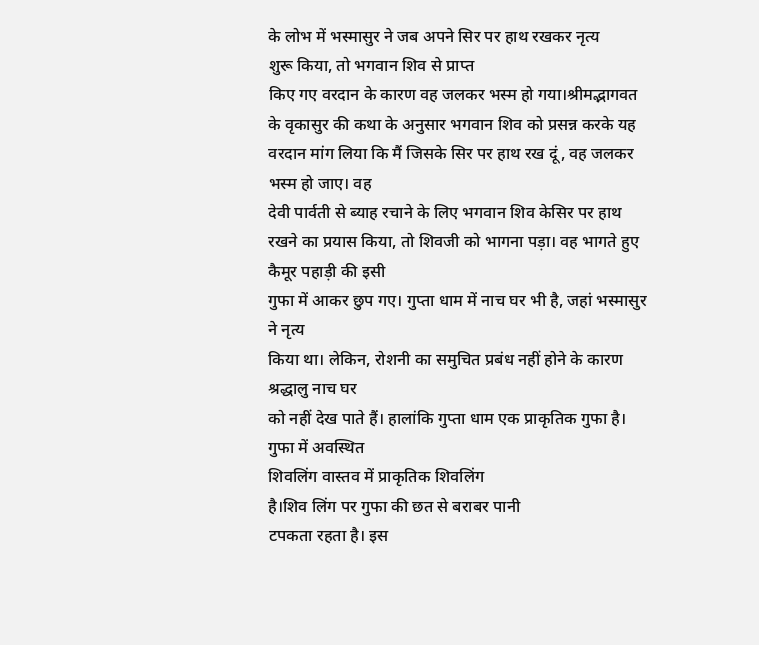के लोभ में भस्मासुर ने जब अपने सिर पर हाथ रखकर नृत्य
शुरू किया, तो भगवान शिव से प्राप्त
किए गए वरदान के कारण वह जलकर भस्म हो गया।श्रीमद्भागवत के वृकासुर की कथा के अनुसार भगवान शिव को प्रसन्न करके यह
वरदान मांग लिया कि मैं जिसके सिर पर हाथ रख दूं, वह जलकर भस्म हो जाए। वह
देवी पार्वती से ब्याह रचाने के लिए भगवान शिव केसिर पर हाथ रखने का प्रयास किया, तो शिवजी को भागना पड़ा। वह भागते हुए कैमूर पहाड़ी की इसी
गुफा में आकर छुप गए। गुप्ता धाम में नाच घर भी है, जहां भस्मासुर ने नृत्य
किया था। लेकिन, रोशनी का समुचित प्रबंध नहीं होने के कारण श्रद्धालु नाच घर
को नहीं देख पाते हैं। हालांकि गुप्ता धाम एक प्राकृतिक गुफा है। गुफा में अवस्थित
शिवलिंग वास्तव में प्राकृतिक शिवलिंग
है।शिव लिंग पर गुफा की छत से बराबर पानी
टपकता रहता है। इस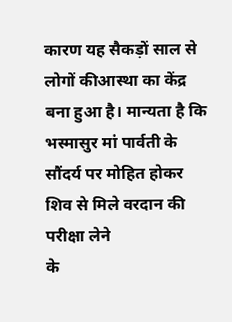कारण यह सैकड़ों साल से लोगों कीआस्था का केंद्र बना हुआ है। मान्यता है कि
भस्मासुर मां पार्वती के सौंदर्य पर मोहित होकर शिव से मिले वरदान की परीक्षा लेने
के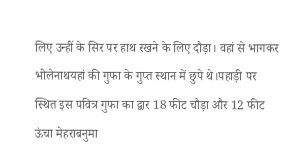लिए उन्हीं के सिर पर हाथ रखने के लिए दौड़ा। वहां से भागकर भोलेनाथयहां की गुफा के गुप्त स्थान में छुपे थे।पहाड़ी पर स्थित इस पवित्र गुफा का द्वार 18 फीट चौड़ा और 12 फीट ऊंचा मेहराबनुमा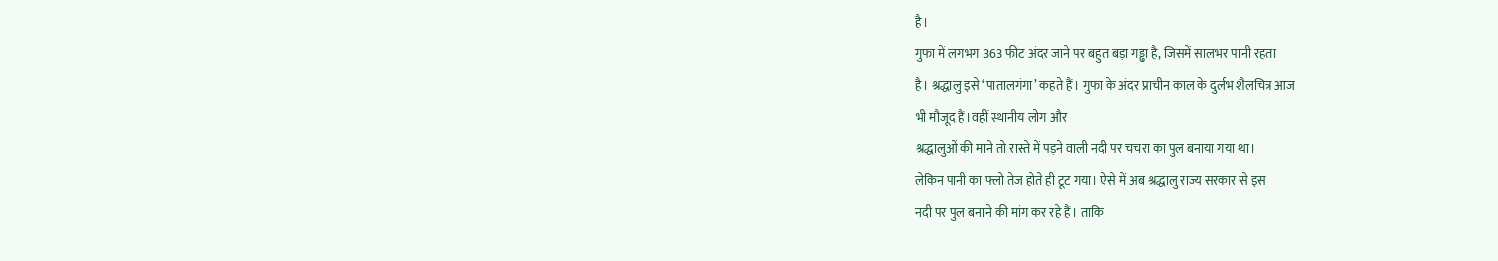है।
गुफा में लगभग 363 फीट अंदर जाने पर बहुत बड़ा गड्ढा है, जिसमें सालभर पानी रहता
है। श्रद्धालु इसे ‘पातालगंगा’ कहते हैं। गुफा के अंदर प्राचीन काल के दुर्लभ शैलचित्र आज
भी मौजूद हैं।वहीं स्थानीय लोग और
श्रद्धालुओं की माने तो रास्ते में पड़ने वाली नदी पर चचरा का पुल बनाया गया था।
लेकिन पानी का फ्लो तेज होते ही टूट गया। ऐसे में अब श्रद्धालु राज्य सरकार से इस
नदी पर पुल बनाने की मांग कर रहे हैं। ताकि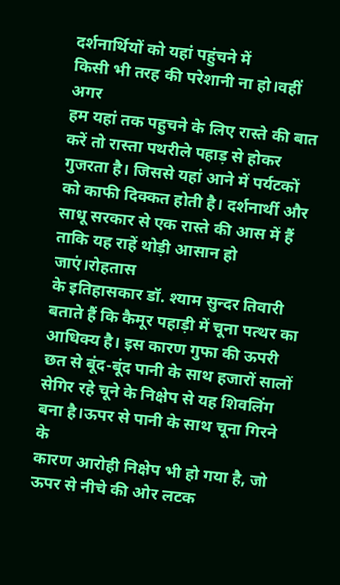दर्शनार्थियों को यहां पहुंचने में
किसी भी तरह की परेशानी ना हो।वहीं अगर
हम यहां तक पहुचने के लिए रास्ते की बात करें तो रास्ता पथरीले पहाड़ से होकर
गुजरता है। जिससे यहां आने में पर्यटकों को काफी दिक्कत होती है। दर्शनार्थी और
साधू सरकार से एक रास्ते की आस में हैं ताकि यह राहें थोड़ी आसान हो जाएं।रोहतास
के इतिहासकार डॉ. श्याम सुन्दर तिवारी बताते हैं कि कैमूर पहाड़ी में चूना पत्थर का
आधिक्य है। इस कारण गुफा की ऊपरी छत से बूंद-बूंद पानी के साथ हजारों सालों
सेगिर रहे चूने के निक्षेप से यह शिवलिंग
बना है।ऊपर से पानी के साथ चूना गिरने के
कारण आरोही निक्षेप भी हो गया है, जो ऊपर से नीचे की ओर लटक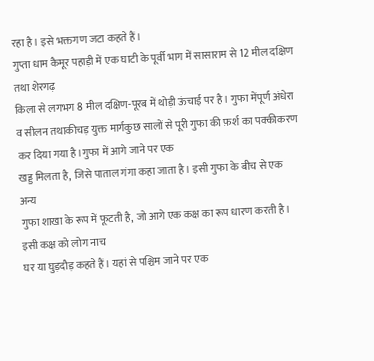रहा है। इसे भक्तगण जटा कहते हैं।
गुप्ता धाम कैमूर पहाड़ी में एक घाटी के पूर्वी भाग में सासाराम से 12 मील दक्षिण तथा शेरगढ़
किला से लगभग 8 मील दक्षिण-पूरब में थोड़ी ऊंचाई पर है। गुफा मेंपूर्ण अंधेरा व सीलन तथाकीचड़ युक्त मार्गकुछ सालों से पूरी गुफा की फ़र्श का पक्कीकरण
कर दिया गया है।गुफा में आगे जाने पर एक
खड्ड मिलता है, जिसे पाताल गंगा कहा जाता है। इसी गुफा के बीच से एक अन्य
गुफा शाखा के रूप में फूटती है, जो आगे एक कक्ष का रूप धारण करती है। इसी कक्ष को लोग नाच
घर या घुड़दौड़ कहते हैं। यहां से पश्चिम जाने पर एक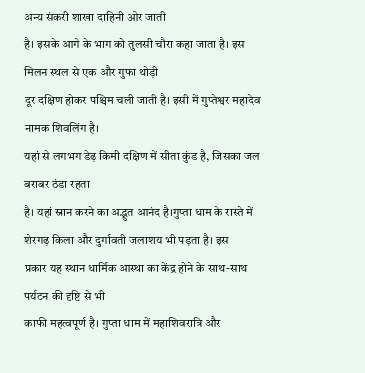अन्य संकरी शाखा दाहिनी ओर जाती
है। इसके आगे के भाग को तुलसी चौरा कहा जाता है। इस मिलन स्थल से एक और गुफा थोड़ी
दूर दक्षिण होकर पश्चिम चली जाती है। इसी में गुप्तेश्वर महादेव नामक शिवलिंग है।
यहां से लगभग डेढ़ किमी दक्षिण में सीता कुंड है, जिसका जल बराबर ठंडा रहता
है। यहां स्नान करने का अद्भुत आनंद है।गुप्ता धाम के रास्ते में शेरगढ़ किला और दुर्गावती जलाशय भी पड़ता है। इस
प्रकार यह स्थान धार्मिक आस्था का केंद्र होने के साथ-साथ पर्यटन की दृष्टि से भी
काफी महत्वपूर्ण है। गुप्ता धाम में महाशिवरात्रि और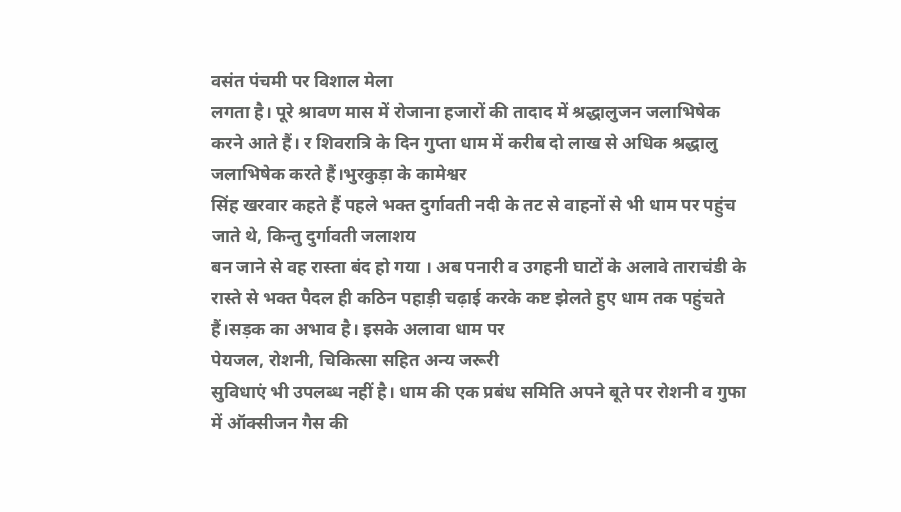वसंत पंचमी पर विशाल मेला
लगता है। पूरे श्रावण मास में रोजाना हजारों की तादाद में श्रद्धालुजन जलाभिषेक
करने आते हैं। र शिवरात्रि के दिन गुप्ता धाम में करीब दो लाख से अधिक श्रद्धालु
जलाभिषेक करते हैं।भुरकुड़ा के कामेश्वर
सिंह खरवार कहते हैं पहले भक्त दुर्गावती नदी के तट से वाहनों से भी धाम पर पहुंच
जाते थे, किन्तु दुर्गावती जलाशय
बन जाने से वह रास्ता बंद हो गया । अब पनारी व उगहनी घाटों के अलावे ताराचंडी के
रास्ते से भक्त पैदल ही कठिन पहाड़ी चढ़ाई करके कष्ट झेलते हुए धाम तक पहुंचते
हैं।सड़क का अभाव है। इसके अलावा धाम पर
पेयजल, रोशनी, चिकित्सा सहित अन्य जरूरी
सुविधाएं भी उपलब्ध नहीं है। धाम की एक प्रबंध समिति अपने बूते पर रोशनी व गुफा
में ऑक्सीजन गैस की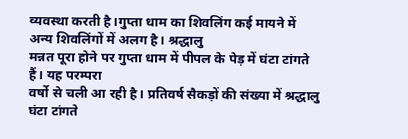व्यवस्था करती है।गुप्ता धाम का शिवलिंग कई मायने में अन्य शिवलिंगों में अलग है। श्रद्धालु
मन्नत पूरा होने पर गुप्ता धाम में पीपल के पेड़ में घंटा टांगते हैं। यह परम्परा
वर्षो से चली आ रही है। प्रतिवर्ष सैकड़ों की संख्या में श्रद्धालु घंटा टांगते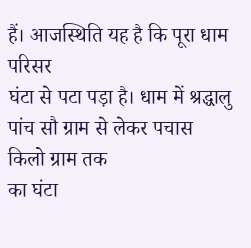हैं। आजस्थिति यह है कि पूरा धाम परिसर
घंटा से पटा पड़ा है। धाम में श्रद्धालु पांच सौ ग्राम से लेकर पचास किलो ग्राम तक
का घंटा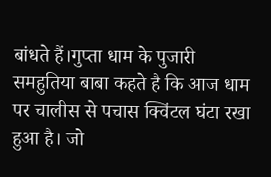बांधते हैं।गुप्ता धाम के पुजारी
समहुतिया बाबा कहते है कि आज धाम पर चालीस से पचास क्विंटल घंटा रखा हुआ है। जो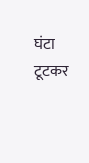घंटा टूटकर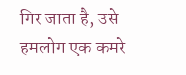गिर जाता है, उसे हमलोग एक कमरे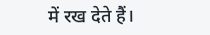में रख देते हैं।